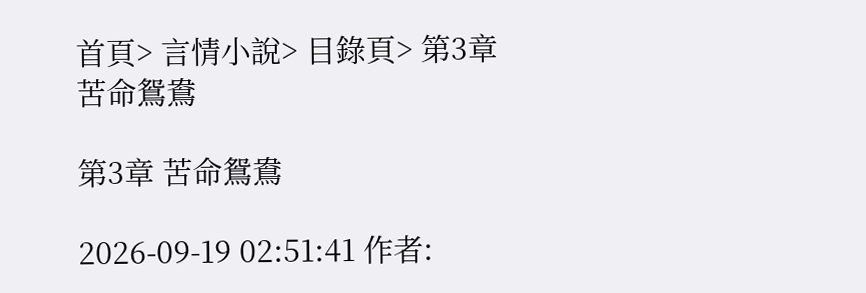首頁> 言情小說> 目錄頁> 第3章 苦命鴛鴦

第3章 苦命鴛鴦

2026-09-19 02:51:41 作者: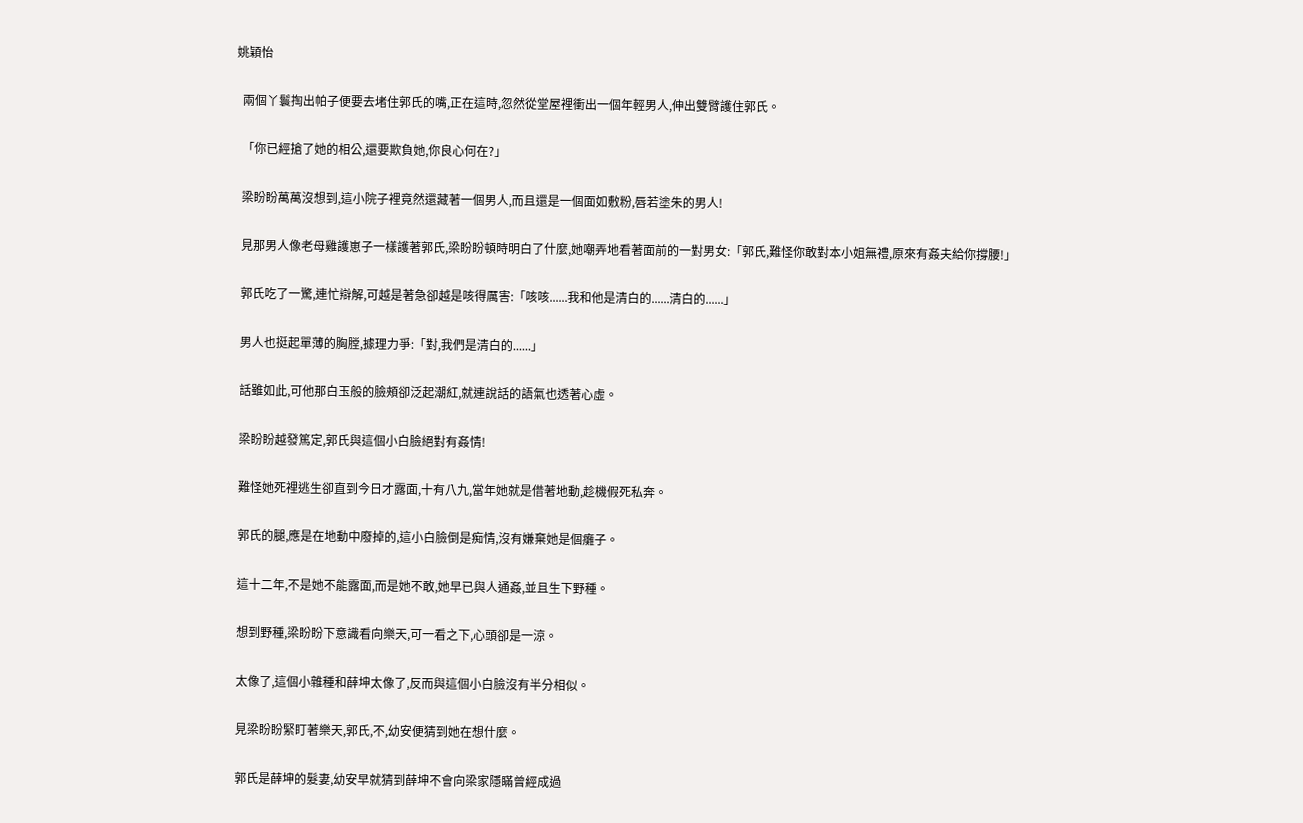姚穎怡

  兩個丫鬟掏出帕子便要去堵住郭氏的嘴,正在這時,忽然從堂屋裡衝出一個年輕男人,伸出雙臂護住郭氏。

  「你已經搶了她的相公,還要欺負她,你良心何在?」

  梁盼盼萬萬沒想到,這小院子裡竟然還藏著一個男人,而且還是一個面如敷粉,唇若塗朱的男人!

  見那男人像老母雞護崽子一樣護著郭氏,梁盼盼頓時明白了什麼,她嘲弄地看著面前的一對男女:「郭氏,難怪你敢對本小姐無禮,原來有姦夫給你撐腰!」

  郭氏吃了一驚,連忙辯解,可越是著急卻越是咳得厲害:「咳咳......我和他是清白的......清白的......」

  男人也挺起單薄的胸膛,據理力爭:「對,我們是清白的......」

  話雖如此,可他那白玉般的臉頰卻泛起潮紅,就連說話的語氣也透著心虛。

  梁盼盼越發篤定,郭氏與這個小白臉絕對有姦情!

  難怪她死裡逃生卻直到今日才露面,十有八九,當年她就是借著地動,趁機假死私奔。

  郭氏的腿,應是在地動中廢掉的,這小白臉倒是痴情,沒有嫌棄她是個癱子。

  這十二年,不是她不能露面,而是她不敢,她早已與人通姦,並且生下野種。

  想到野種,梁盼盼下意識看向樂天,可一看之下,心頭卻是一涼。

  太像了,這個小雜種和薛坤太像了,反而與這個小白臉沒有半分相似。

  見梁盼盼緊盯著樂天,郭氏,不,幼安便猜到她在想什麼。

  郭氏是薛坤的髮妻,幼安早就猜到薛坤不會向梁家隱瞞曾經成過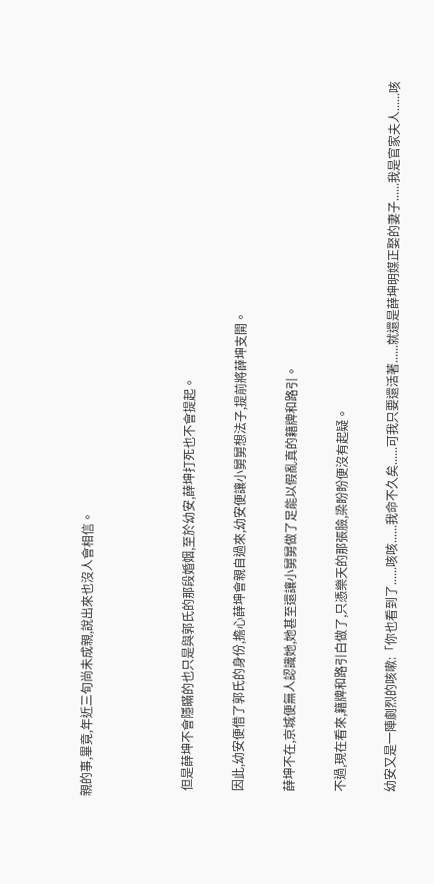親的事,畢竟,年近三旬尚未成親,說出來也沒人會相信。



  但是薛坤不會隱瞞的也只是與郭氏的那段婚姻,至於幼安,薛坤打死也不會提起。

  因此,幼安便借了郭氏的身份,擔心薛坤會親自過來,幼安便讓小舅舅想法子,提前將薛坤支開。

  薛坤不在,京城便無人認識她,她甚至還讓小舅舅做了足能以假亂真的籍牌和路引。

  不過,現在看來,籍牌和路引白做了,只憑樂天的那張臉,梁盼盼便沒有起疑。

  幼安又是一陣劇烈的咳嗽:「你也看到了......咳咳......我命不久矣......可我只要還活著......就還是薛坤明媒正娶的妻子......我是官家夫人......咳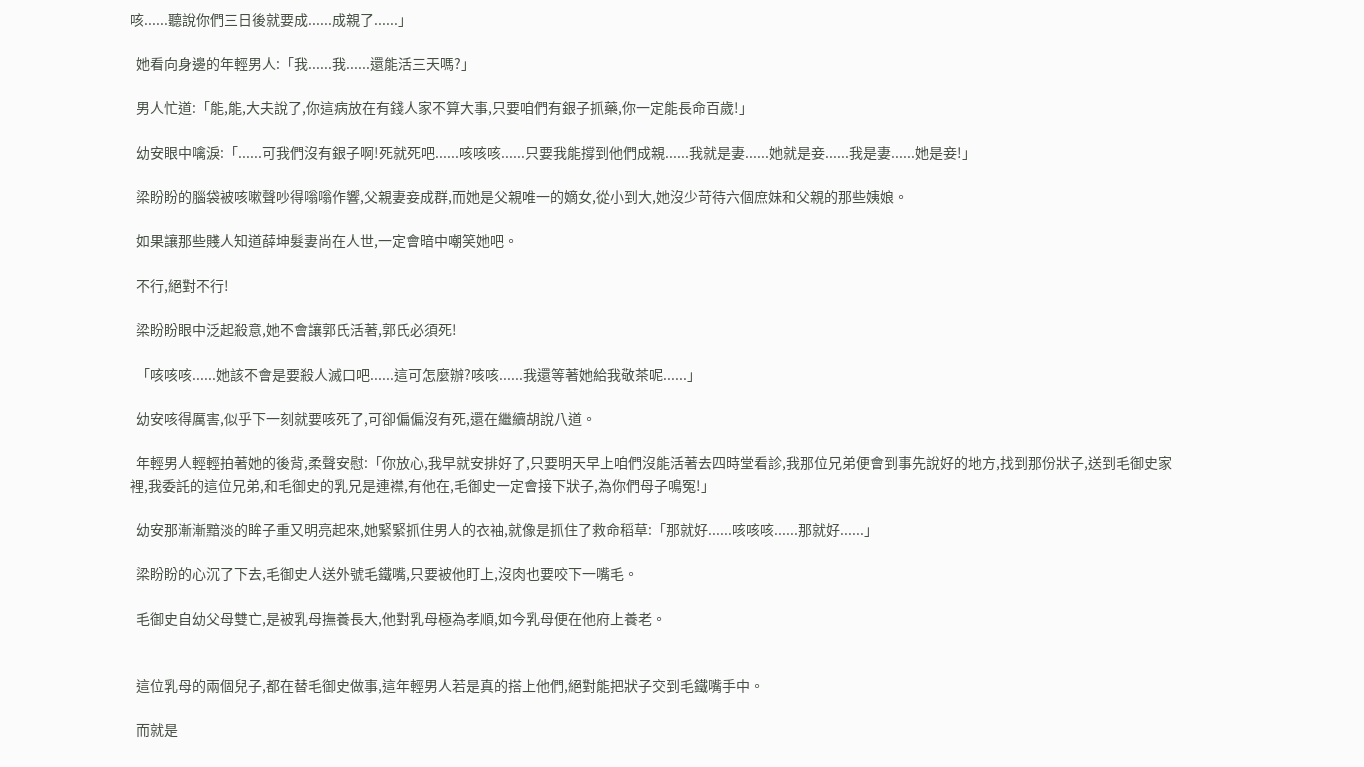咳......聽說你們三日後就要成......成親了......」

  她看向身邊的年輕男人:「我......我......還能活三天嗎?」

  男人忙道:「能,能,大夫說了,你這病放在有錢人家不算大事,只要咱們有銀子抓藥,你一定能長命百歲!」

  幼安眼中噙淚:「......可我們沒有銀子啊!死就死吧......咳咳咳......只要我能撐到他們成親......我就是妻......她就是妾......我是妻......她是妾!」

  梁盼盼的腦袋被咳嗽聲吵得嗡嗡作響,父親妻妾成群,而她是父親唯一的嫡女,從小到大,她沒少苛待六個庶妹和父親的那些姨娘。

  如果讓那些賤人知道薛坤髮妻尚在人世,一定會暗中嘲笑她吧。

  不行,絕對不行!

  梁盼盼眼中泛起殺意,她不會讓郭氏活著,郭氏必須死!

  「咳咳咳......她該不會是要殺人滅口吧......這可怎麼辦?咳咳......我還等著她給我敬茶呢......」

  幼安咳得厲害,似乎下一刻就要咳死了,可卻偏偏沒有死,還在繼續胡說八道。

  年輕男人輕輕拍著她的後背,柔聲安慰:「你放心,我早就安排好了,只要明天早上咱們沒能活著去四時堂看診,我那位兄弟便會到事先說好的地方,找到那份狀子,送到毛御史家裡,我委託的這位兄弟,和毛御史的乳兄是連襟,有他在,毛御史一定會接下狀子,為你們母子鳴冤!」

  幼安那漸漸黯淡的眸子重又明亮起來,她緊緊抓住男人的衣袖,就像是抓住了救命稻草:「那就好......咳咳咳......那就好......」

  梁盼盼的心沉了下去,毛御史人送外號毛鐵嘴,只要被他盯上,沒肉也要咬下一嘴毛。

  毛御史自幼父母雙亡,是被乳母撫養長大,他對乳母極為孝順,如今乳母便在他府上養老。


  這位乳母的兩個兒子,都在替毛御史做事,這年輕男人若是真的搭上他們,絕對能把狀子交到毛鐵嘴手中。

  而就是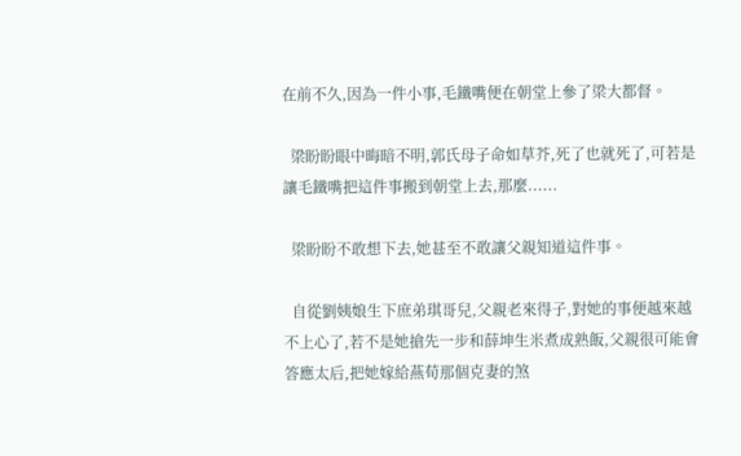在前不久,因為一件小事,毛鐵嘴便在朝堂上參了梁大都督。

  梁盼盼眼中晦暗不明,郭氏母子命如草芥,死了也就死了,可若是讓毛鐵嘴把這件事搬到朝堂上去,那麼......

  梁盼盼不敢想下去,她甚至不敢讓父親知道這件事。

  自從劉姨娘生下庶弟琪哥兒,父親老來得子,對她的事便越來越不上心了,若不是她搶先一步和薛坤生米煮成熟飯,父親很可能會答應太后,把她嫁給燕荀那個克妻的煞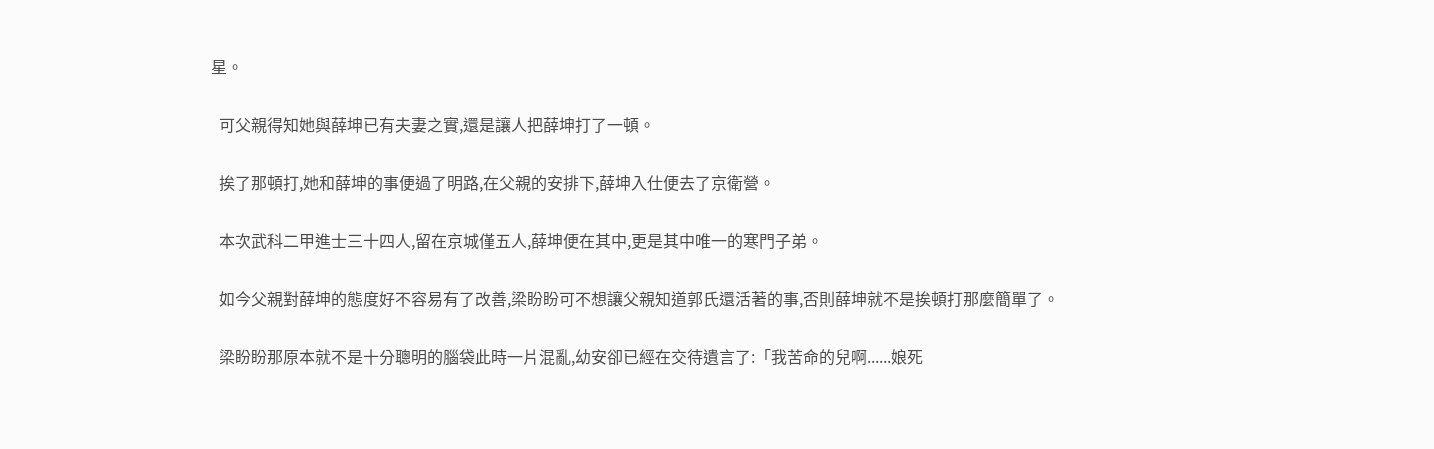星。

  可父親得知她與薛坤已有夫妻之實,還是讓人把薛坤打了一頓。

  挨了那頓打,她和薛坤的事便過了明路,在父親的安排下,薛坤入仕便去了京衛營。

  本次武科二甲進士三十四人,留在京城僅五人,薛坤便在其中,更是其中唯一的寒門子弟。

  如今父親對薛坤的態度好不容易有了改善,梁盼盼可不想讓父親知道郭氏還活著的事,否則薛坤就不是挨頓打那麼簡單了。

  梁盼盼那原本就不是十分聰明的腦袋此時一片混亂,幼安卻已經在交待遺言了:「我苦命的兒啊......娘死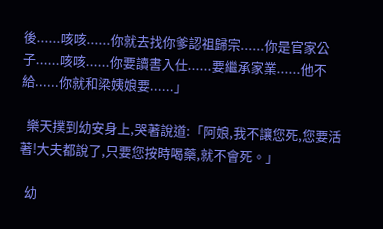後......咳咳......你就去找你爹認祖歸宗......你是官家公子......咳咳......你要讀書入仕......要繼承家業......他不給......你就和梁姨娘要......」

  樂天撲到幼安身上,哭著說道:「阿娘,我不讓您死,您要活著!大夫都說了,只要您按時喝藥,就不會死。」

  幼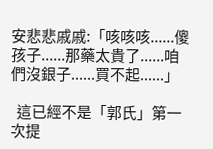安悲悲戚戚:「咳咳咳......傻孩子......那藥太貴了......咱們沒銀子......買不起......」

  這已經不是「郭氏」第一次提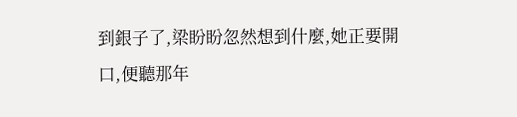到銀子了,梁盼盼忽然想到什麼,她正要開口,便聽那年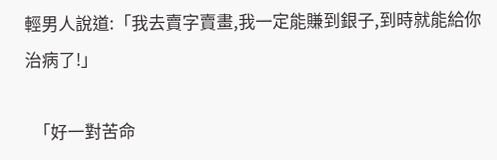輕男人說道:「我去賣字賣畫,我一定能賺到銀子,到時就能給你治病了!」

  「好一對苦命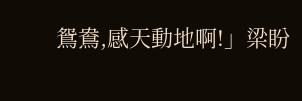鴛鴦,感天動地啊!」梁盼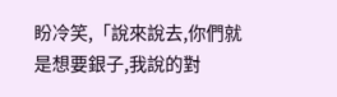盼冷笑,「說來說去,你們就是想要銀子,我說的對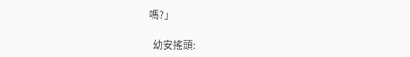嗎?」

  幼安搖頭: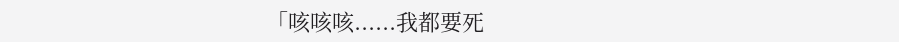「咳咳咳......我都要死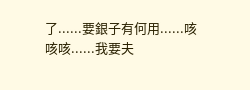了......要銀子有何用......咳咳咳......我要夫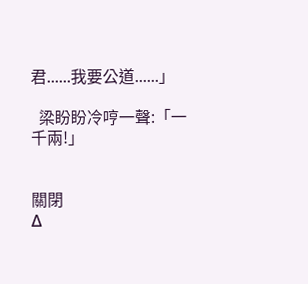君......我要公道......」

  梁盼盼冷哼一聲:「一千兩!」


關閉
Δ